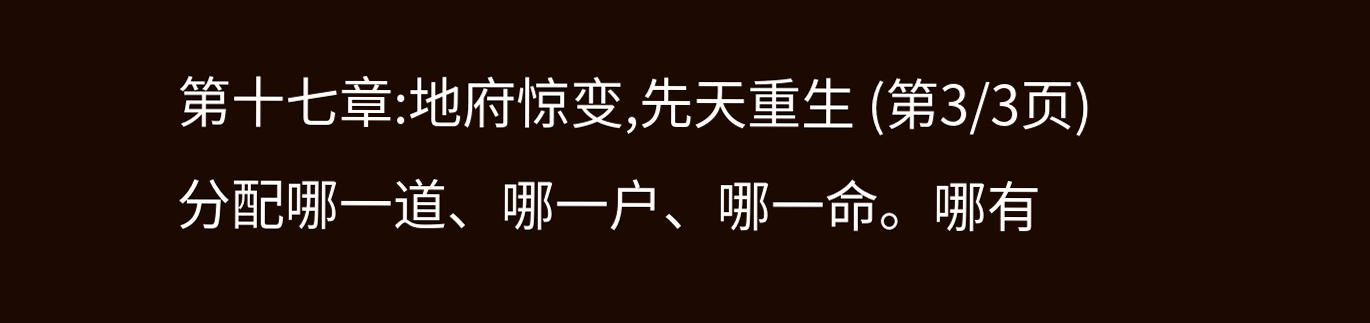第十七章:地府惊变,先天重生 (第3/3页)
分配哪一道、哪一户、哪一命。哪有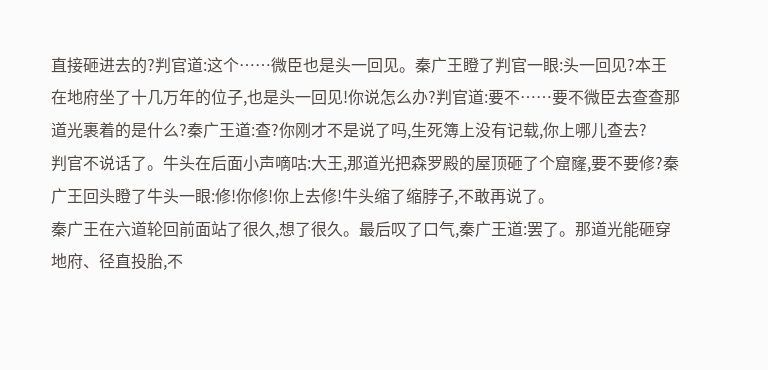直接砸进去的?判官道:这个……微臣也是头一回见。秦广王瞪了判官一眼:头一回见?本王在地府坐了十几万年的位子,也是头一回见!你说怎么办?判官道:要不……要不微臣去查查那道光裹着的是什么?秦广王道:查?你刚才不是说了吗,生死簿上没有记载,你上哪儿查去?
判官不说话了。牛头在后面小声嘀咕:大王,那道光把森罗殿的屋顶砸了个窟窿,要不要修?秦广王回头瞪了牛头一眼:修!你修!你上去修!牛头缩了缩脖子,不敢再说了。
秦广王在六道轮回前面站了很久,想了很久。最后叹了口气,秦广王道:罢了。那道光能砸穿地府、径直投胎,不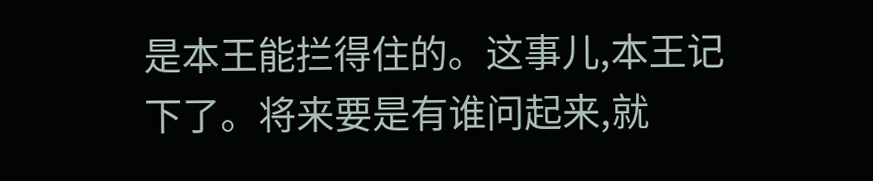是本王能拦得住的。这事儿,本王记下了。将来要是有谁问起来,就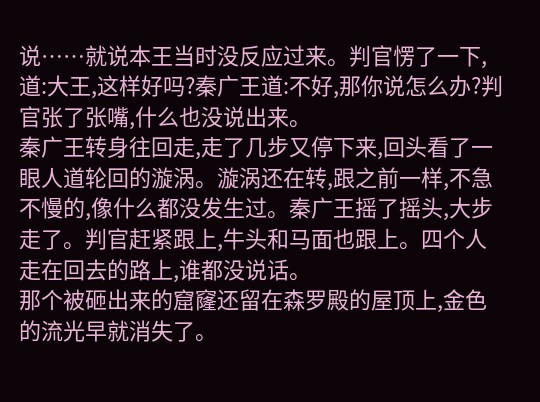说……就说本王当时没反应过来。判官愣了一下,道:大王,这样好吗?秦广王道:不好,那你说怎么办?判官张了张嘴,什么也没说出来。
秦广王转身往回走,走了几步又停下来,回头看了一眼人道轮回的漩涡。漩涡还在转,跟之前一样,不急不慢的,像什么都没发生过。秦广王摇了摇头,大步走了。判官赶紧跟上,牛头和马面也跟上。四个人走在回去的路上,谁都没说话。
那个被砸出来的窟窿还留在森罗殿的屋顶上,金色的流光早就消失了。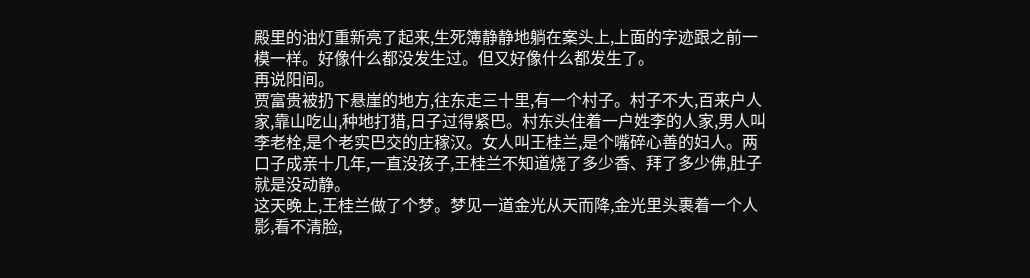殿里的油灯重新亮了起来,生死簿静静地躺在案头上,上面的字迹跟之前一模一样。好像什么都没发生过。但又好像什么都发生了。
再说阳间。
贾富贵被扔下悬崖的地方,往东走三十里,有一个村子。村子不大,百来户人家,靠山吃山,种地打猎,日子过得紧巴。村东头住着一户姓李的人家,男人叫李老栓,是个老实巴交的庄稼汉。女人叫王桂兰,是个嘴碎心善的妇人。两口子成亲十几年,一直没孩子,王桂兰不知道烧了多少香、拜了多少佛,肚子就是没动静。
这天晚上,王桂兰做了个梦。梦见一道金光从天而降,金光里头裹着一个人影,看不清脸,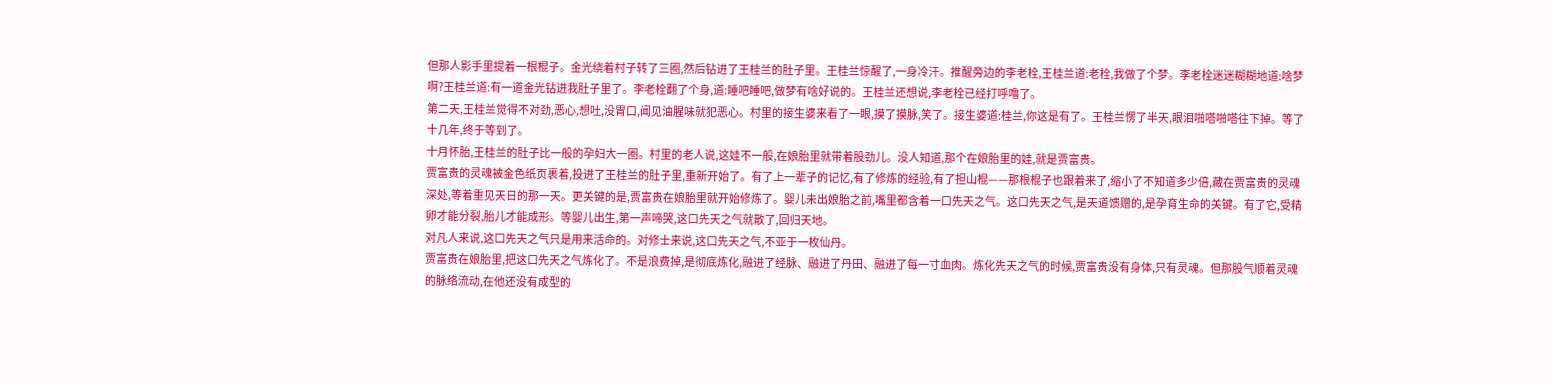但那人影手里提着一根棍子。金光绕着村子转了三圈,然后钻进了王桂兰的肚子里。王桂兰惊醒了,一身冷汗。推醒旁边的李老栓,王桂兰道:老栓,我做了个梦。李老栓迷迷糊糊地道:啥梦啊?王桂兰道:有一道金光钻进我肚子里了。李老栓翻了个身,道:睡吧睡吧,做梦有啥好说的。王桂兰还想说,李老栓已经打呼噜了。
第二天,王桂兰觉得不对劲,恶心,想吐,没胃口,闻见油腥味就犯恶心。村里的接生婆来看了一眼,摸了摸脉,笑了。接生婆道:桂兰,你这是有了。王桂兰愣了半天,眼泪啪嗒啪嗒往下掉。等了十几年,终于等到了。
十月怀胎,王桂兰的肚子比一般的孕妇大一圈。村里的老人说,这娃不一般,在娘胎里就带着股劲儿。没人知道,那个在娘胎里的娃,就是贾富贵。
贾富贵的灵魂被金色纸页裹着,投进了王桂兰的肚子里,重新开始了。有了上一辈子的记忆,有了修炼的经验,有了担山棍——那根棍子也跟着来了,缩小了不知道多少倍,藏在贾富贵的灵魂深处,等着重见天日的那一天。更关键的是,贾富贵在娘胎里就开始修炼了。婴儿未出娘胎之前,嘴里都含着一口先天之气。这口先天之气,是天道馈赠的,是孕育生命的关键。有了它,受精卵才能分裂,胎儿才能成形。等婴儿出生,第一声啼哭,这口先天之气就散了,回归天地。
对凡人来说,这口先天之气只是用来活命的。对修士来说,这口先天之气,不亚于一枚仙丹。
贾富贵在娘胎里,把这口先天之气炼化了。不是浪费掉,是彻底炼化,融进了经脉、融进了丹田、融进了每一寸血肉。炼化先天之气的时候,贾富贵没有身体,只有灵魂。但那股气顺着灵魂的脉络流动,在他还没有成型的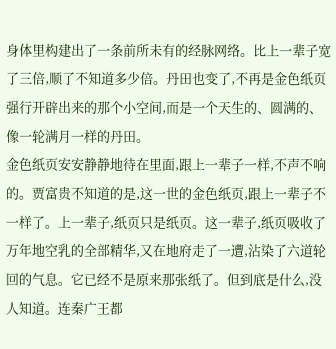身体里构建出了一条前所未有的经脉网络。比上一辈子宽了三倍,顺了不知道多少倍。丹田也变了,不再是金色纸页强行开辟出来的那个小空间,而是一个天生的、圆满的、像一轮满月一样的丹田。
金色纸页安安静静地待在里面,跟上一辈子一样,不声不响的。贾富贵不知道的是,这一世的金色纸页,跟上一辈子不一样了。上一辈子,纸页只是纸页。这一辈子,纸页吸收了万年地空乳的全部精华,又在地府走了一遭,沾染了六道轮回的气息。它已经不是原来那张纸了。但到底是什么,没人知道。连秦广王都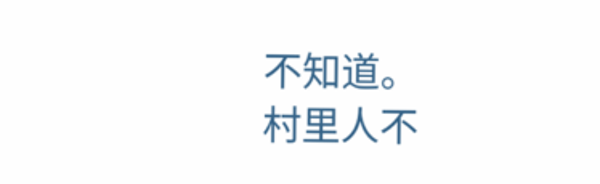不知道。
村里人不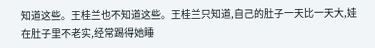知道这些。王桂兰也不知道这些。王桂兰只知道,自己的肚子一天比一天大,娃在肚子里不老实,经常踢得她睡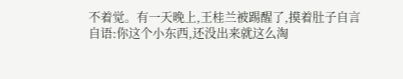不着觉。有一天晚上,王桂兰被踢醒了,摸着肚子自言自语:你这个小东西,还没出来就这么淘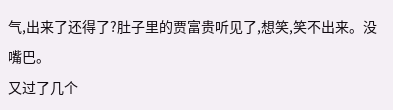气,出来了还得了?肚子里的贾富贵听见了,想笑,笑不出来。没嘴巴。
又过了几个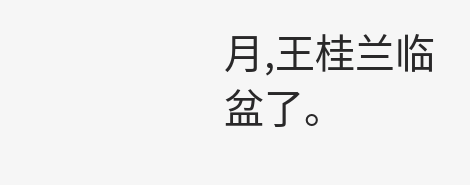月,王桂兰临盆了。